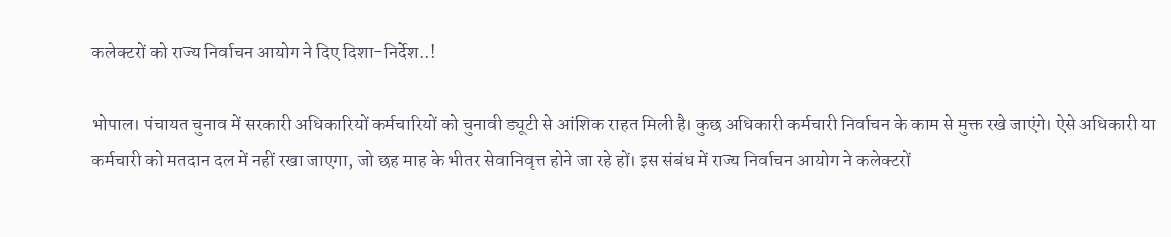कलेक्टरों को राज्य निर्वाचन आयोग ने दिए दिशा-निर्देश..!

भोपाल। पंचायत चुनाव में सरकारी अधिकारियों कर्मचारियों को चुनावी ड्यूटी से आंशिक राहत मिली है। कुछ अधिकारी कर्मचारी निर्वाचन के काम से मुक्त रखे जाएंगे। ऐसे अधिकारी या कर्मचारी को मतदान दल में नहीं रखा जाएगा, जो छह माह के भीतर सेवानिवृत्त होने जा रहे हों। इस संबंध में राज्य निर्वाचन आयोग ने कलेक्टरों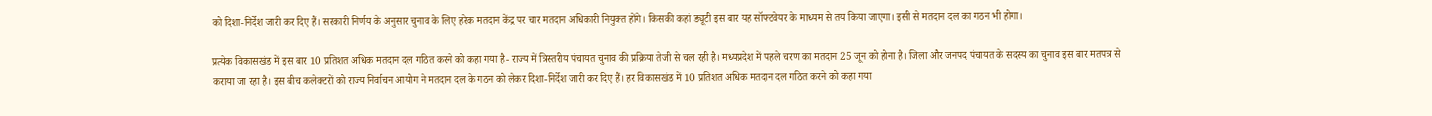को दिशा-निर्देश जारी कर दिए हैं। सरकारी निर्णय के अनुसार चुनाव के लिए हरेक मतदान केंद्र पर चार मतदान अधिकारी नियुक्त होंगे। किसकी कहां ड्यूटी इस बार यह सॉफ्टवेयर के माध्यम से तय किया जाएगा। इसी से मतदान दल का गठन भी होगा।

प्रत्येक विकासखंड में इस बार 10 प्रतिशत अधिक मतदान दल गठित करने को कहा गया है- राज्य में त्रिस्तरीय पंचायत चुनाव की प्रक्रिया तेजी से चल रही है। मध्यप्रदेश में पहले चरण का मतदान 25 जून को होना है। जिला और जनपद पंचायत के सदस्य का चुनाव इस बार मतपत्र से कराया जा रहा है। इस बीच कलेक्टरों को राज्य निर्वाचन आयोग ने मतदान दल के गठन को लेकर दिशा-निर्देश जारी कर दिए हैं। हर विकासखंड में 10 प्रतिशत अधिक मतदान दल गठित करने को कहा गया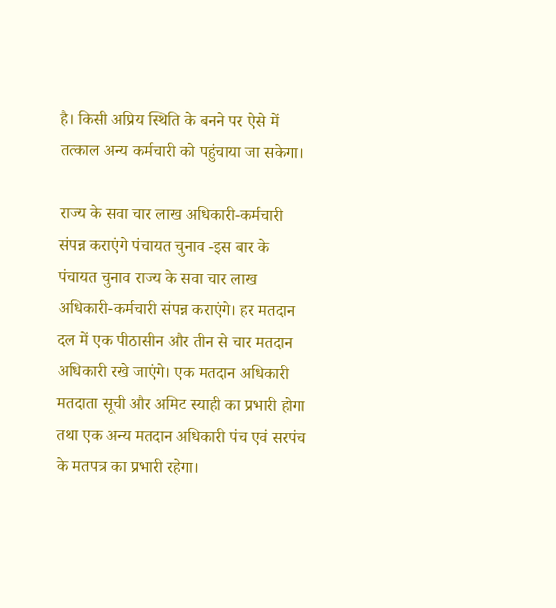है। किसी अप्रिय स्थिति के बनने पर ऐसे में तत्काल अन्य कर्मचारी को पहुंचाया जा सकेगा।

राज्य के सवा चार लाख अधिकारी-कर्मचारी संपन्न कराएंगे पंचायत चुनाव -इस बार के पंचायत चुनाव राज्य के सवा चार लाख अधिकारी-कर्मचारी संपन्न कराएंगे। हर मतदान दल में एक पीठासीन और तीन से चार मतदान अधिकारी रखे जाएंगे। एक मतदान अधिकारी मतदाता सूची और अमिट स्याही का प्रभारी होगा तथा एक अन्य मतदान अधिकारी पंच एवं सरपंच के मतपत्र का प्रभारी रहेगा।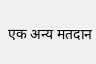एक अन्य मतदान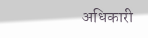अधिकारी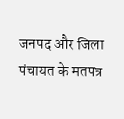जनपद और जिला पंचायत के मतपत्र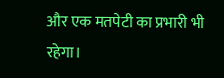और एक मतपेटी का प्रभारी भी रहेगा।